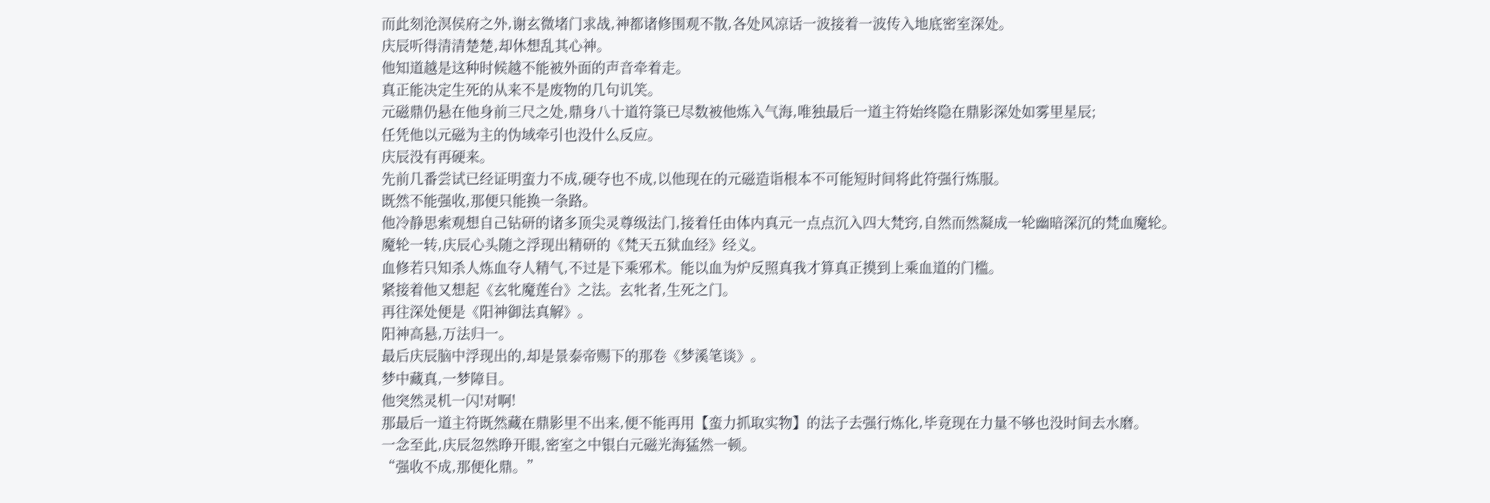而此刻沧溟侯府之外,谢玄微堵门求战,神都诸修围观不散,各处风凉话一波接着一波传入地底密室深处。
庆辰听得清清楚楚,却休想乱其心神。
他知道越是这种时候越不能被外面的声音牵着走。
真正能决定生死的从来不是废物的几句讥笑。
元磁鼎仍悬在他身前三尺之处,鼎身八十道符箓已尽数被他炼入气海,唯独最后一道主符始终隐在鼎影深处如雾里星辰;
任凭他以元磁为主的伪域牵引也没什么反应。
庆辰没有再硬来。
先前几番尝试已经证明蛮力不成,硬夺也不成,以他现在的元磁造诣根本不可能短时间将此符强行炼服。
既然不能强收,那便只能换一条路。
他冷静思索观想自己钻研的诸多顶尖灵尊级法门,接着任由体内真元一点点沉入四大梵窍,自然而然凝成一轮幽暗深沉的梵血魔轮。
魔轮一转,庆辰心头随之浮现出精研的《梵天五狱血经》经义。
血修若只知杀人炼血夺人精气,不过是下乘邪术。能以血为炉反照真我才算真正摸到上乘血道的门槛。
紧接着他又想起《玄牝魔莲台》之法。玄牝者,生死之门。
再往深处便是《阳神御法真解》。
阳神高悬,万法归一。
最后庆辰脑中浮现出的,却是景泰帝赐下的那卷《梦溪笔谈》。
梦中藏真,一梦障目。
他突然灵机一闪!对啊!
那最后一道主符既然藏在鼎影里不出来,便不能再用【蛮力抓取实物】的法子去强行炼化,毕竟现在力量不够也没时间去水磨。
一念至此,庆辰忽然睁开眼,密室之中银白元磁光海猛然一顿。
“强收不成,那便化鼎。”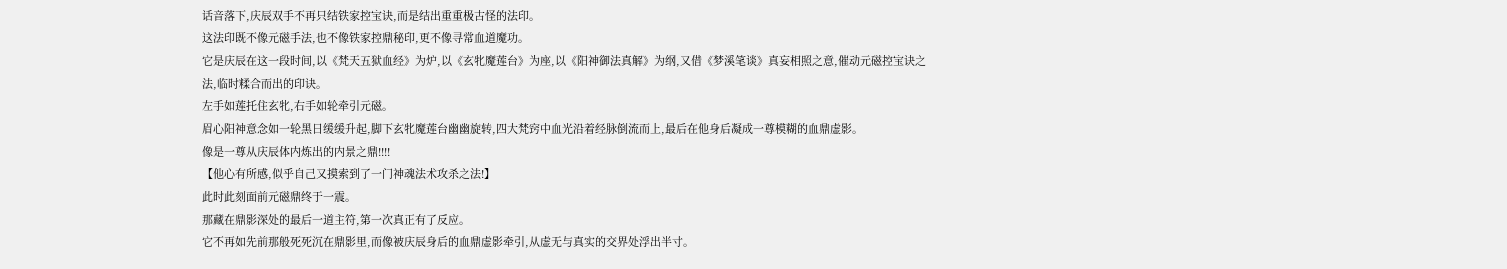话音落下,庆辰双手不再只结铁家控宝诀,而是结出重重极古怪的法印。
这法印既不像元磁手法,也不像铁家控鼎秘印,更不像寻常血道魔功。
它是庆辰在这一段时间,以《梵天五狱血经》为炉,以《玄牝魔莲台》为座,以《阳神御法真解》为纲,又借《梦溪笔谈》真妄相照之意,催动元磁控宝诀之法,临时糅合而出的印诀。
左手如莲托住玄牝,右手如轮牵引元磁。
眉心阳神意念如一轮黑日缓缓升起,脚下玄牝魔莲台幽幽旋转,四大梵窍中血光沿着经脉倒流而上,最后在他身后凝成一尊模糊的血鼎虚影。
像是一尊从庆辰体内炼出的内景之鼎!!!!
【他心有所感,似乎自己又摸索到了一门神魂法术攻杀之法!】
此时此刻面前元磁鼎终于一震。
那藏在鼎影深处的最后一道主符,第一次真正有了反应。
它不再如先前那般死死沉在鼎影里,而像被庆辰身后的血鼎虚影牵引,从虚无与真实的交界处浮出半寸。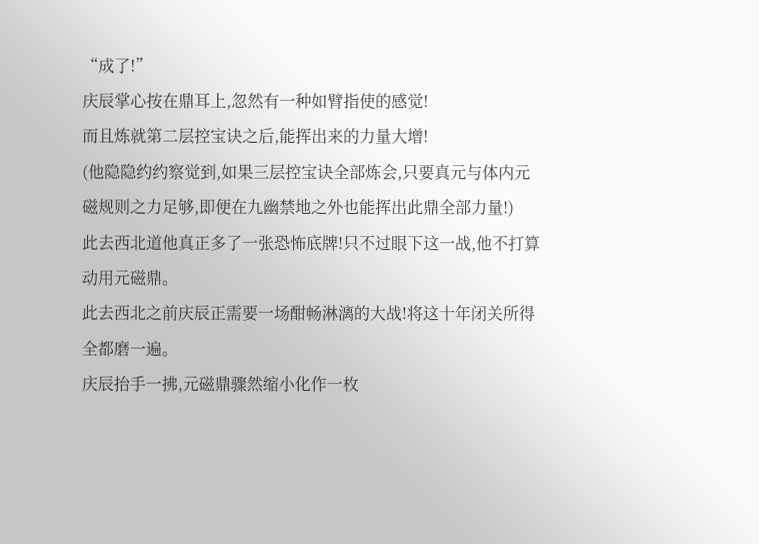“成了!”
庆辰掌心按在鼎耳上,忽然有一种如臂指使的感觉!
而且炼就第二层控宝诀之后,能挥出来的力量大增!
(他隐隐约约察觉到,如果三层控宝诀全部炼会,只要真元与体内元磁规则之力足够,即便在九幽禁地之外也能挥出此鼎全部力量!)
此去西北道他真正多了一张恐怖底牌!只不过眼下这一战,他不打算动用元磁鼎。
此去西北之前庆辰正需要一场酣畅淋漓的大战!将这十年闭关所得全都磨一遍。
庆辰抬手一拂,元磁鼎骤然缩小化作一枚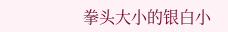拳头大小的银白小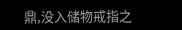鼎,没入储物戒指之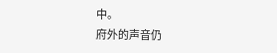中。
府外的声音仍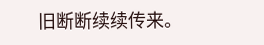旧断断续续传来。